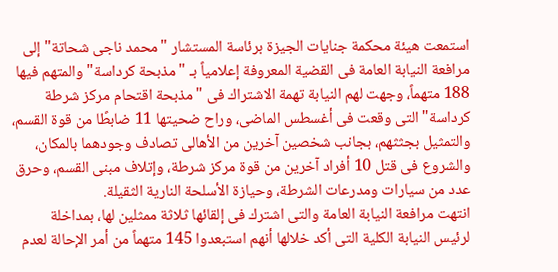استمعت هيئة محكمة جنايات الجيزة برئاسة المستشار "محمد ناجى شحاتة" إلى مرافعة النيابة العامة فى القضية المعروفة إعلامياً بـ "مذبحة كرداسة" والمتهم فيها 188 متهماً، وجهت لهم النيابة تهمة الاشتراك فى "مذبحة اقتحام مركز شرطة كرداسة" التى وقعت فى أغسطس الماضى، وراح ضحيتها 11 ضابطًا من قوة القسم، والتمثيل بجثثهم، بجانب شخصين آخرين من الأهالى تصادف وجودهما بالمكان، والشروع فى قتل 10 أفراد آخرين من قوة مركز شرطة، وإتلاف مبنى القسم، وحرق عدد من سيارات ومدرعات الشرطة، وحيازة الأسلحة النارية الثقيلة.
انتهت مرافعة النيابة العامة والتى اشترك فى إلقائها ثلاثة ممثلين لها، بمداخلة لرئيس النيابة الكلية التى أكد خلالها أنهم استبعدوا 145 متهماً من أمر الإحالة لعدم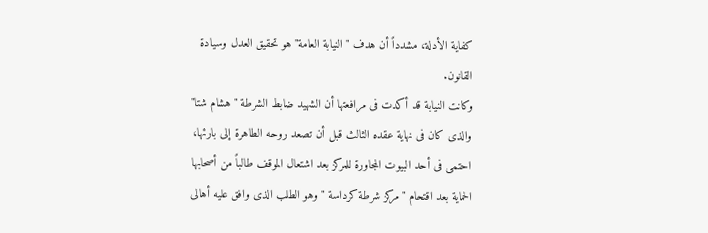كفاية الأدلة، مشدداً أن هدف "النيابة العامة" هو تحقيق العدل وسيادة القانون.
وكانت النيابة قد أكدت فى مرافعتها أن الشهيد ضابط الشرطة "هشام شتا" والذى كان فى نهاية عقده الثالث قبل أن تصعد روحه الطاهرة إلى بارئها، احتمى فى أحد البيوت المجاورة للمركز بعد اشتعال الموقف طالباً من أصحابها الحماية بعد اقتحام "مركز شرطة كرداسة " وهو الطلب الذى وافق عليه أهالى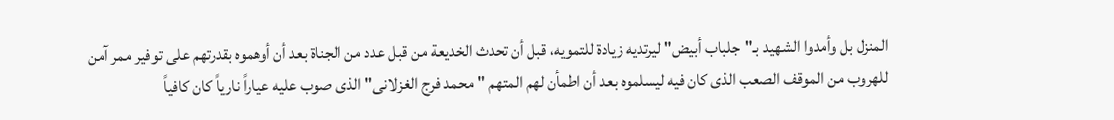المنزل بل وأمدوا الشهيد بـ"جلباب أبيض" ليرتديه زيادة للتمويه، قبل أن تحدث الخديعة من قبل عدد من الجناة بعد أن أوهموه بقدرتهم على توفير ممر آمن للهروب من الموقف الصعب الذى كان فيه ليسلموه بعد أن اطمأن لهم المتهم "محمد فرج الغزلانى" الذى صوب عليه عياراً نارياً كان كافياً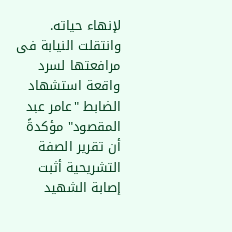لإنهاء حياته.
وانتقلت النيابة فى مرافعتها لسرد واقعة استشهاد الضابط "عامر عبد المقصود" مؤكدةً أن تقرير الصفة التشريحية أثبت إصابة الشهيد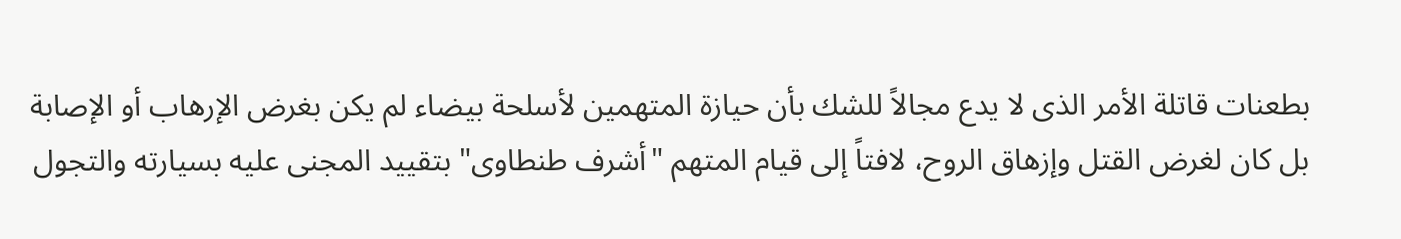بطعنات قاتلة الأمر الذى لا يدع مجالاً للشك بأن حيازة المتهمين لأسلحة بيضاء لم يكن بغرض الإرهاب أو الإصابة بل كان لغرض القتل وإزهاق الروح، لافتاً إلى قيام المتهم "أشرف طنطاوى" بتقييد المجنى عليه بسيارته والتجول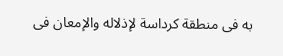به فى منطقة كرداسة لإذلاله والإمعان فى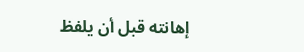إهانته قبل أن يلفظ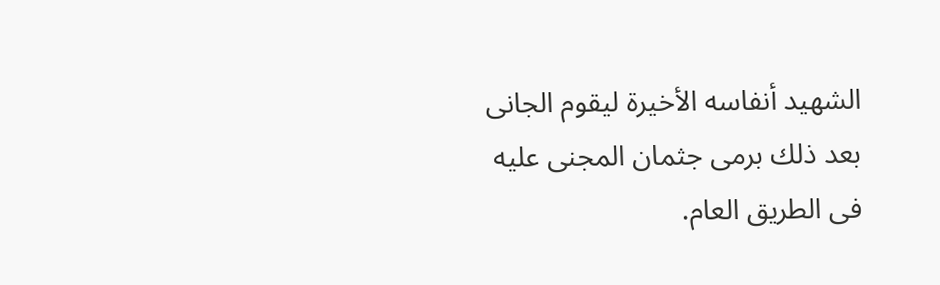الشهيد أنفاسه الأخيرة ليقوم الجانى بعد ذلك برمى جثمان المجنى عليه فى الطريق العام.